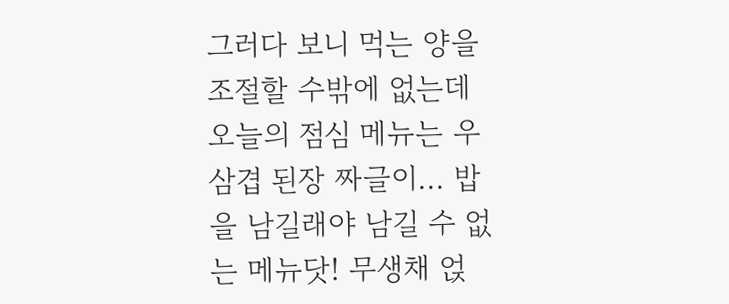그러다 보니 먹는 양을 조절할 수밖에 없는데 오늘의 점심 메뉴는 우삼겹 된장 짜글이... 밥을 남길래야 남길 수 없는 메뉴닷! 무생채 얹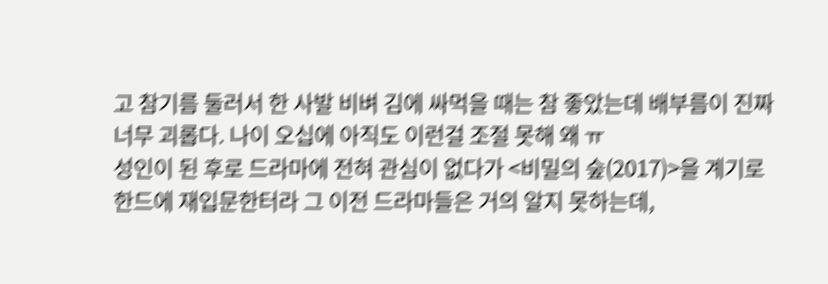고 참기름 둘러서 한 사발 비벼 김에 싸먹을 때는 참 좋았는데 배부름이 진짜 너무 괴롭다. 나이 오십에 아직도 이런걸 조절 못해 왜 ㅠ
성인이 된 후로 드라마에 전혀 관심이 없다가 <비밀의 숲(2017)>을 계기로 한드에 재입문한터라 그 이전 드라마들은 거의 알지 못하는데,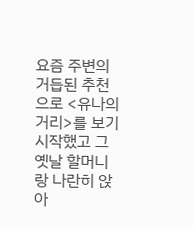요즘 주변의 거듭된 추천으로 <유나의 거리>를 보기 시작했고 그 옛날 할머니랑 나란히 앉아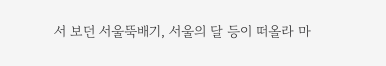서 보던 서울뚝배기, 서울의 달 등이 떠올라 마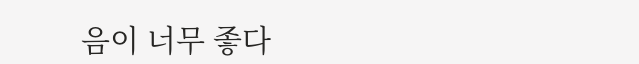음이 너무 좋다